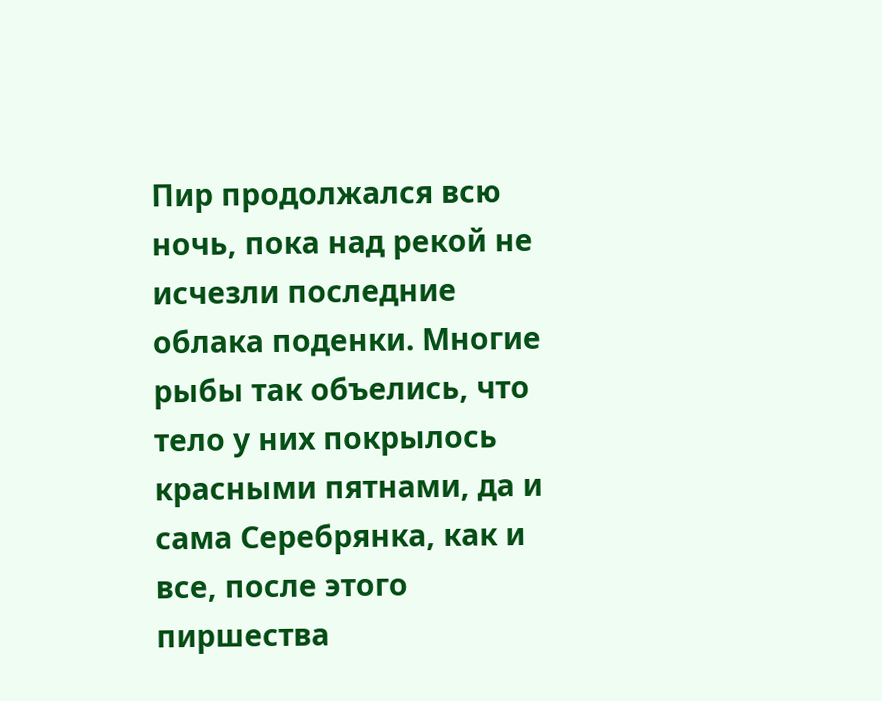Пир продолжался всю ночь, пока над рекой не исчезли последние облака поденки. Многие рыбы так объелись, что тело у них покрылось красными пятнами, да и сама Серебрянка, как и все, после этого пиршества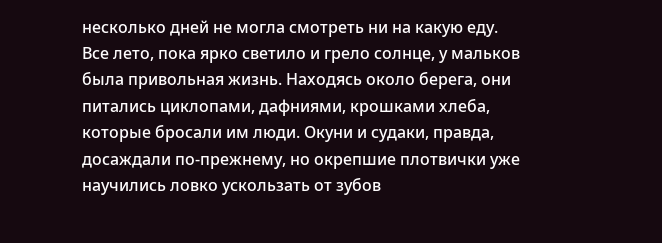несколько дней не могла смотреть ни на какую еду.
Все лето, пока ярко светило и грело солнце, у мальков была привольная жизнь. Находясь около берега, они питались циклопами, дафниями, крошками хлеба, которые бросали им люди. Окуни и судаки, правда, досаждали по-прежнему, но окрепшие плотвички уже научились ловко ускользать от зубов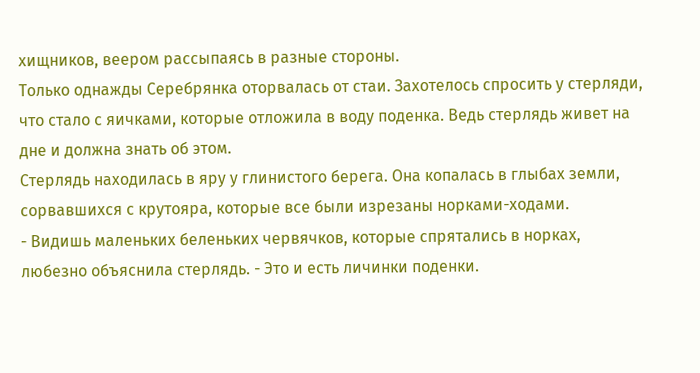хищников, веером рассыпаясь в разные стороны.
Только однажды Серебрянка оторвалась от стаи. Захотелось спросить у стерляди, что стало с яичками, которые отложила в воду поденка. Ведь стерлядь живет на дне и должна знать об этом.
Стерлядь находилась в яру у глинистого берега. Она копалась в глыбах земли, сорвавшихся с крутояра, которые все были изрезаны норками-ходами.
- Видишь маленьких беленьких червячков, которые спрятались в норках, любезно объяснила стерлядь. - Это и есть личинки поденки.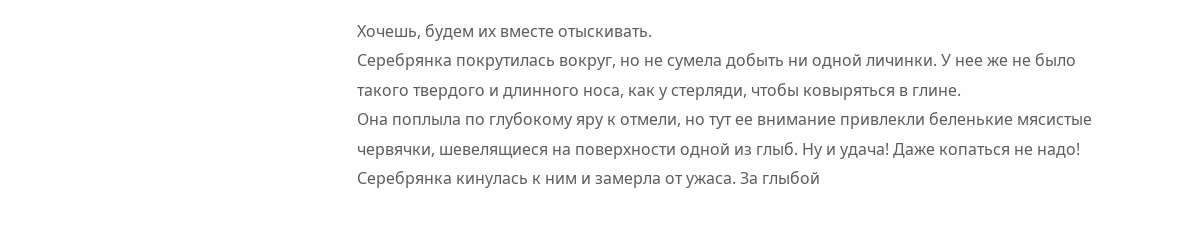Хочешь, будем их вместе отыскивать.
Серебрянка покрутилась вокруг, но не сумела добыть ни одной личинки. У нее же не было такого твердого и длинного носа, как у стерляди, чтобы ковыряться в глине.
Она поплыла по глубокому яру к отмели, но тут ее внимание привлекли беленькие мясистые червячки, шевелящиеся на поверхности одной из глыб. Ну и удача! Даже копаться не надо! Серебрянка кинулась к ним и замерла от ужаса. За глыбой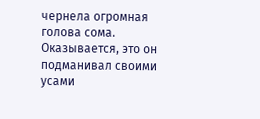чернела огромная голова сома. Оказывается, это он подманивал своими усами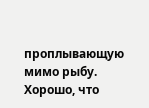проплывающую мимо рыбу. Хорошо, что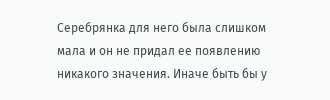Серебрянка для него была слишком мала и он не придал ее появлению никакого значения. Иначе быть бы у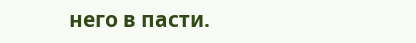него в пасти.